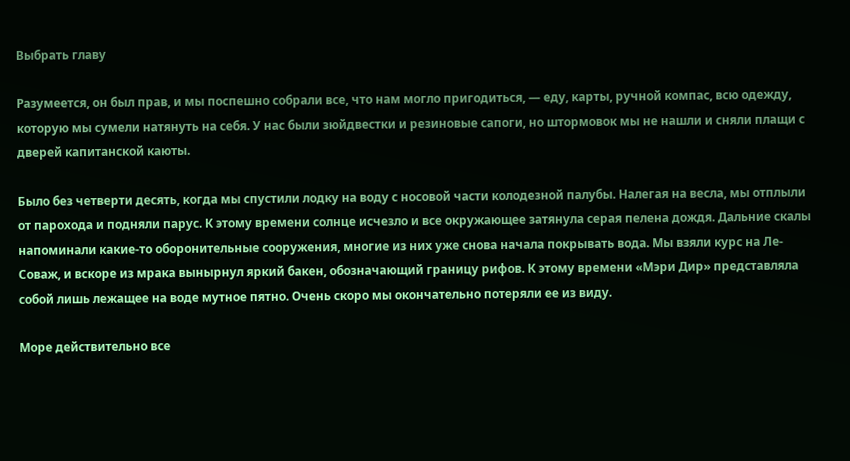Выбрать главу

Разумеется, он был прав, и мы поспешно собрали все, что нам могло пригодиться, — еду, карты, ручной компас, всю одежду, которую мы сумели натянуть на себя. У нас были зюйдвестки и резиновые сапоги, но штормовок мы не нашли и сняли плащи с дверей капитанской каюты.

Было без четверти десять, когда мы спустили лодку на воду с носовой части колодезной палубы. Налегая на весла, мы отплыли от парохода и подняли парус. К этому времени солнце исчезло и все окружающее затянула серая пелена дождя. Дальние скалы напоминали какие-то оборонительные сооружения, многие из них уже снова начала покрывать вода. Мы взяли курс на Ле-Соваж, и вскоре из мрака вынырнул яркий бакен, обозначающий границу рифов. К этому времени «Мэри Дир» представляла собой лишь лежащее на воде мутное пятно. Очень скоро мы окончательно потеряли ее из виду.

Море действительно все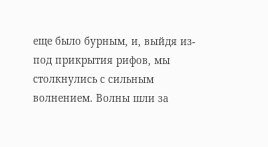еще было бурным, и, выйдя из-под прикрытия рифов, мы столкнулись с сильным волнением. Волны шли за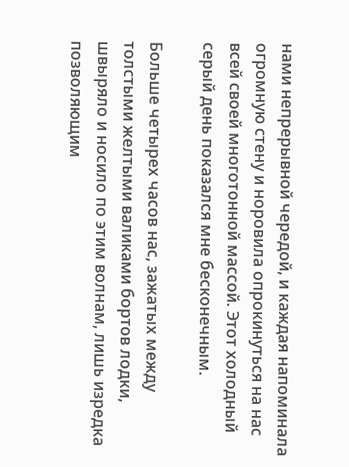нами непрерывной чередой, и каждая напоминала огромную стену и норовила опрокинуться на нас всей своей многотонной массой. Этот холодный серый день показался мне бесконечным.

Больше четырех часов нас, зажатых между толстыми желтыми валиками бортов лодки, швыряло и носило по этим волнам, лишь изредка позволяющим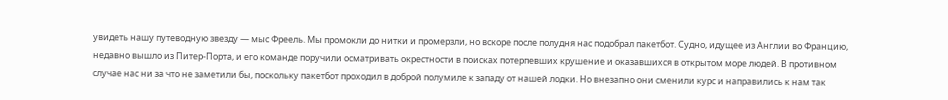увидеть нашу путеводную звезду — мыс Фреель. Мы промокли до нитки и промерзли, но вскоре после полудня нас подобрал пакетбот. Судно, идущее из Англии во Францию, недавно вышло из Питер-Порта, и его команде поручили осматривать окрестности в поисках потерпевших крушение и оказавшихся в открытом море людей. В противном случае нас ни за что не заметили бы, поскольку пакетбот проходил в доброй полумиле к западу от нашей лодки. Но внезапно они сменили курс и направились к нам так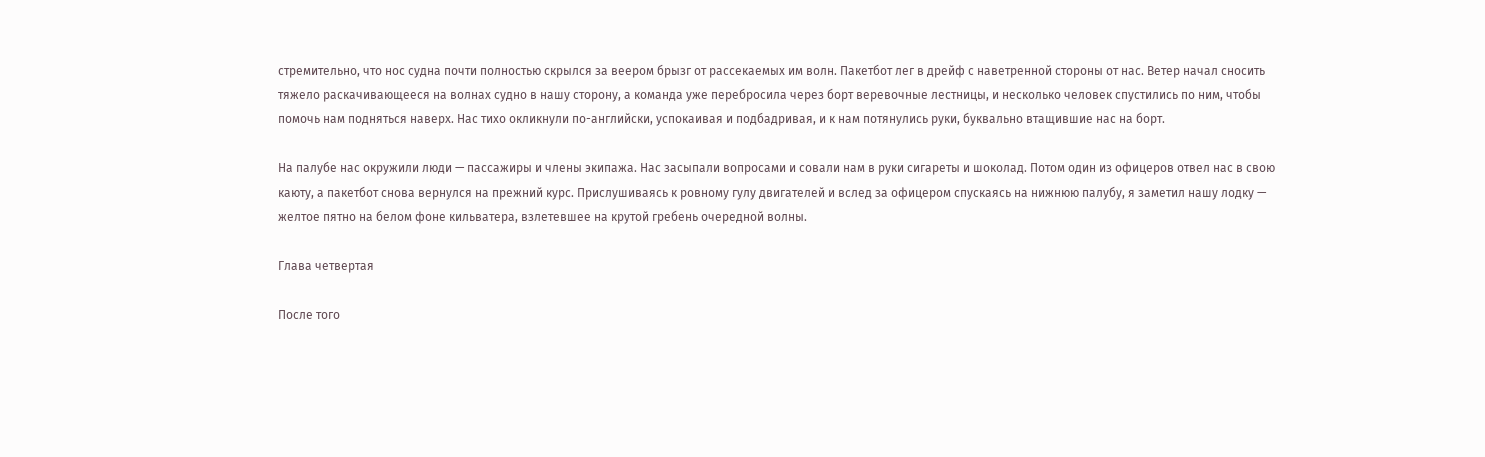стремительно, что нос судна почти полностью скрылся за веером брызг от рассекаемых им волн. Пакетбот лег в дрейф с наветренной стороны от нас. Ветер начал сносить тяжело раскачивающееся на волнах судно в нашу сторону, а команда уже перебросила через борт веревочные лестницы, и несколько человек спустились по ним, чтобы помочь нам подняться наверх. Нас тихо окликнули по-английски, успокаивая и подбадривая, и к нам потянулись руки, буквально втащившие нас на борт.

На палубе нас окружили люди — пассажиры и члены экипажа. Нас засыпали вопросами и совали нам в руки сигареты и шоколад. Потом один из офицеров отвел нас в свою каюту, а пакетбот снова вернулся на прежний курс. Прислушиваясь к ровному гулу двигателей и вслед за офицером спускаясь на нижнюю палубу, я заметил нашу лодку — желтое пятно на белом фоне кильватера, взлетевшее на крутой гребень очередной волны.

Глава четвертая

После того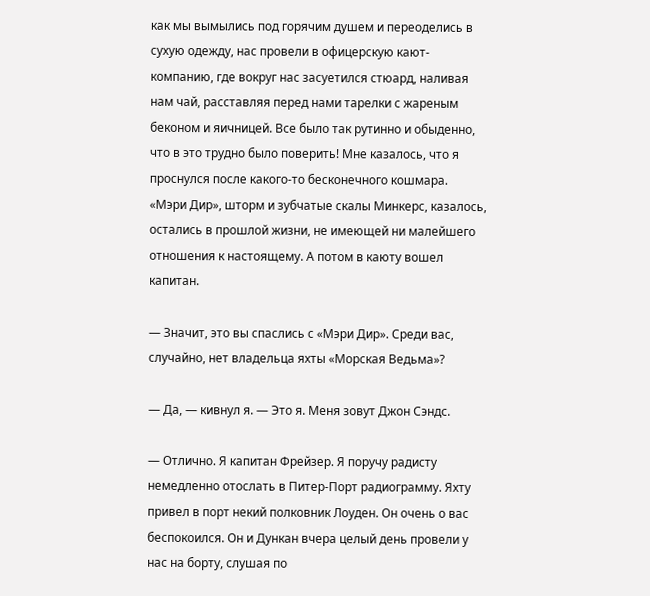как мы вымылись под горячим душем и переоделись в сухую одежду, нас провели в офицерскую кают-компанию, где вокруг нас засуетился стюард, наливая нам чай, расставляя перед нами тарелки с жареным беконом и яичницей. Все было так рутинно и обыденно, что в это трудно было поверить! Мне казалось, что я проснулся после какого-то бесконечного кошмара. «Мэри Дир», шторм и зубчатые скалы Минкерс, казалось, остались в прошлой жизни, не имеющей ни малейшего отношения к настоящему. А потом в каюту вошел капитан.

— Значит, это вы спаслись с «Мэри Дир». Среди вас, случайно, нет владельца яхты «Морская Ведьма»?

— Да, — кивнул я. — Это я. Меня зовут Джон Сэндс.

— Отлично. Я капитан Фрейзер. Я поручу радисту немедленно отослать в Питер-Порт радиограмму. Яхту привел в порт некий полковник Лоуден. Он очень о вас беспокоился. Он и Дункан вчера целый день провели у нас на борту, слушая по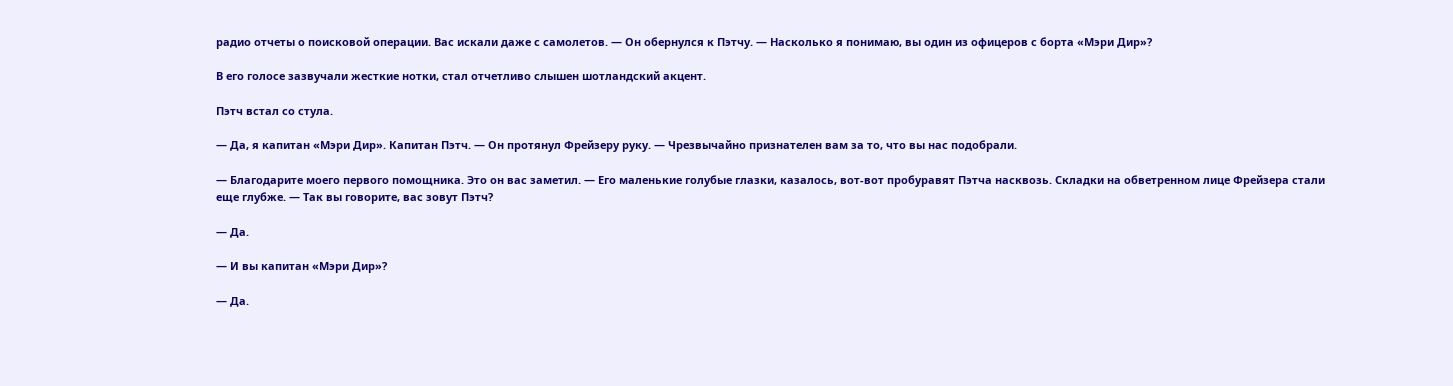радио отчеты о поисковой операции. Вас искали даже с самолетов. — Он обернулся к Пэтчу. — Насколько я понимаю, вы один из офицеров с борта «Мэри Дир»?

В его голосе зазвучали жесткие нотки, стал отчетливо слышен шотландский акцент.

Пэтч встал со стула.

— Да, я капитан «Мэри Дир». Капитан Пэтч. — Он протянул Фрейзеру руку. — Чрезвычайно признателен вам за то, что вы нас подобрали.

— Благодарите моего первого помощника. Это он вас заметил. — Его маленькие голубые глазки, казалось, вот-вот пробуравят Пэтча насквозь. Складки на обветренном лице Фрейзера стали еще глубже. — Так вы говорите, вас зовут Пэтч?

— Да.

— И вы капитан «Мэри Дир»?

— Да.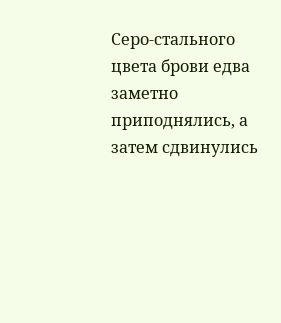Серо-стального цвета брови едва заметно приподнялись, а затем сдвинулись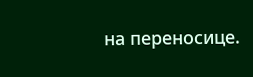на переносице.